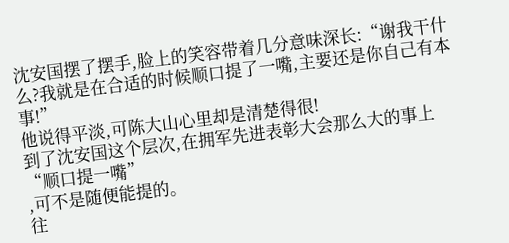沈安国摆了摆手,脸上的笑容带着几分意味深长:“谢我干什么?我就是在合适的时候顺口提了一嘴,主要还是你自己有本事!”
他说得平淡,可陈大山心里却是清楚得很!
到了沈安国这个层次,在拥军先进表彰大会那么大的事上“顺口提一嘴”
,可不是随便能提的。
往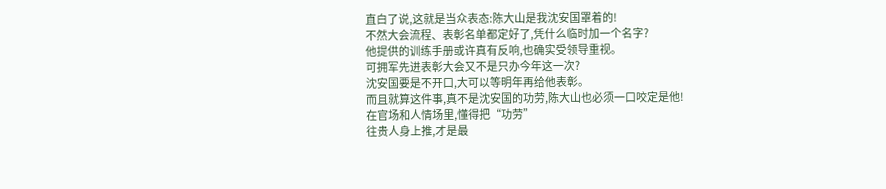直白了说,这就是当众表态:陈大山是我沈安国罩着的!
不然大会流程、表彰名单都定好了,凭什么临时加一个名字?
他提供的训练手册或许真有反响,也确实受领导重视。
可拥军先进表彰大会又不是只办今年这一次?
沈安国要是不开口,大可以等明年再给他表彰。
而且就算这件事,真不是沈安国的功劳,陈大山也必须一口咬定是他!
在官场和人情场里,懂得把“功劳”
往贵人身上推,才是最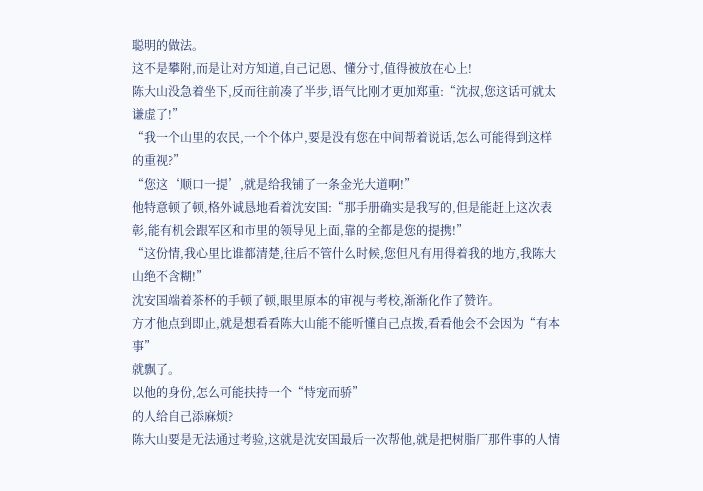聪明的做法。
这不是攀附,而是让对方知道,自己记恩、懂分寸,值得被放在心上!
陈大山没急着坐下,反而往前凑了半步,语气比刚才更加郑重:“沈叔,您这话可就太谦虚了!”
“我一个山里的农民,一个个体户,要是没有您在中间帮着说话,怎么可能得到这样的重视?”
“您这‘顺口一提’,就是给我铺了一条金光大道啊!”
他特意顿了顿,格外诚恳地看着沈安国:“那手册确实是我写的,但是能赶上这次表彰,能有机会跟军区和市里的领导见上面,靠的全都是您的提携!”
“这份情,我心里比谁都清楚,往后不管什么时候,您但凡有用得着我的地方,我陈大山绝不含糊!”
沈安国端着茶杯的手顿了顿,眼里原本的审视与考校,渐渐化作了赞许。
方才他点到即止,就是想看看陈大山能不能听懂自己点拨,看看他会不会因为“有本事”
就飘了。
以他的身份,怎么可能扶持一个“恃宠而骄”
的人给自己添麻烦?
陈大山要是无法通过考验,这就是沈安国最后一次帮他,就是把树脂厂那件事的人情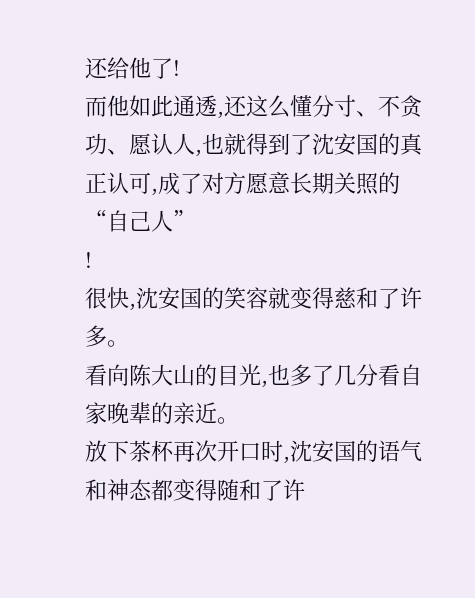还给他了!
而他如此通透,还这么懂分寸、不贪功、愿认人,也就得到了沈安国的真正认可,成了对方愿意长期关照的“自己人”
!
很快,沈安国的笑容就变得慈和了许多。
看向陈大山的目光,也多了几分看自家晚辈的亲近。
放下茶杯再次开口时,沈安国的语气和神态都变得随和了许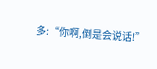多:“你啊,倒是会说话!”